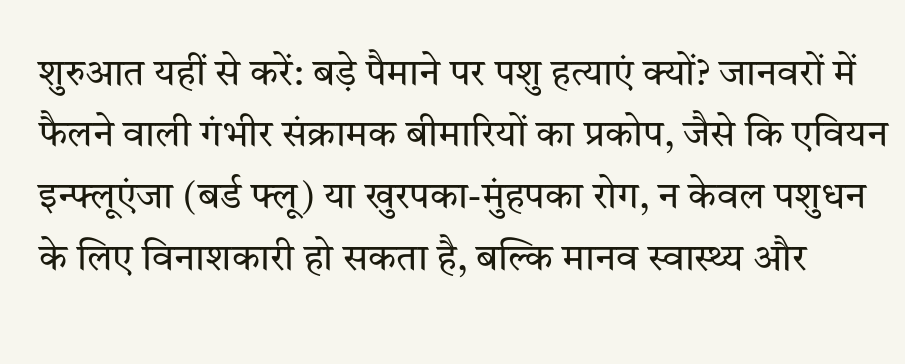शुरुआत यहीं से करें: बड़े पैमाने पर पशु हत्याएं क्यों? जानवरों में फैलने वाली गंभीर संक्रामक बीमारियों का प्रकोप, जैसे कि एवियन इन्फ्लूएंजा (बर्ड फ्लू) या खुरपका-मुंहपका रोग, न केवल पशुधन के लिए विनाशकारी हो सकता है, बल्कि मानव स्वास्थ्य और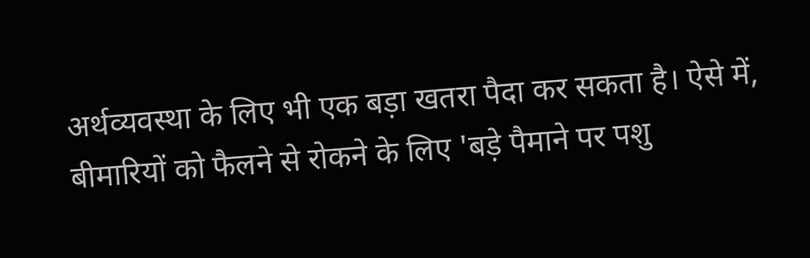अर्थव्यवस्था के लिए भी एक बड़ा खतरा पैदा कर सकता है। ऐसे में, बीमारियों को फैलने से रोकने के लिए 'बड़े पैमाने पर पशु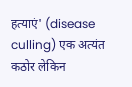हत्याएं' (disease culling) एक अत्यंत कठोर लेकिन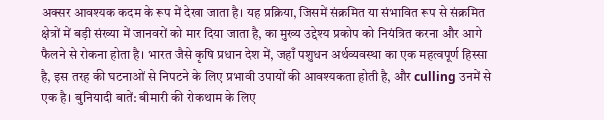अक्सर आवश्यक कदम के रूप में देखा जाता है। यह प्रक्रिया, जिसमें संक्रमित या संभावित रूप से संक्रमित क्षेत्रों में बड़ी संख्या में जानवरों को मार दिया जाता है, का मुख्य उद्देश्य प्रकोप को नियंत्रित करना और आगे फैलने से रोकना होता है। भारत जैसे कृषि प्रधान देश में, जहाँ पशुधन अर्थव्यवस्था का एक महत्वपूर्ण हिस्सा है, इस तरह की घटनाओं से निपटने के लिए प्रभावी उपायों की आवश्यकता होती है, और culling उनमें से एक है। बुनियादी बातें: बीमारी की रोकथाम के लिए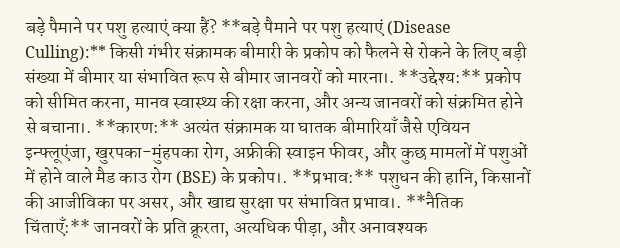बड़े पैमाने पर पशु हत्याएं क्या हैं? **बड़े पैमाने पर पशु हत्याएं (Disease Culling):** किसी गंभीर संक्रामक बीमारी के प्रकोप को फैलने से रोकने के लिए बड़ी संख्या में बीमार या संभावित रूप से बीमार जानवरों को मारना।. **उद्देश्य:** प्रकोप को सीमित करना, मानव स्वास्थ्य की रक्षा करना, और अन्य जानवरों को संक्रमित होने से बचाना।. **कारण:** अत्यंत संक्रामक या घातक बीमारियाँ जैसे एवियन इन्फ्लूएंजा, खुरपका-मुंहपका रोग, अफ्रीकी स्वाइन फीवर, और कुछ मामलों में पशुओं में होने वाले मैड काउ रोग (BSE) के प्रकोप।. **प्रभाव:** पशुधन की हानि, किसानों की आजीविका पर असर, और खाद्य सुरक्षा पर संभावित प्रभाव।. **नैतिक चिंताएँ:** जानवरों के प्रति क्रूरता, अत्यधिक पीड़ा, और अनावश्यक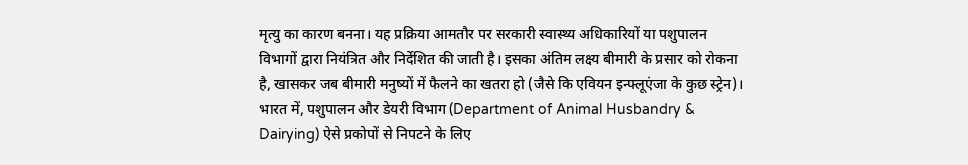मृत्यु का कारण बनना। यह प्रक्रिया आमतौर पर सरकारी स्वास्थ्य अधिकारियों या पशुपालन विभागों द्वारा नियंत्रित और निर्देशित की जाती है। इसका अंतिम लक्ष्य बीमारी के प्रसार को रोकना है, खासकर जब बीमारी मनुष्यों में फैलने का खतरा हो (जैसे कि एवियन इन्फ्लूएंजा के कुछ स्ट्रेन)। भारत में, पशुपालन और डेयरी विभाग (Department of Animal Husbandry & Dairying) ऐसे प्रकोपों से निपटने के लिए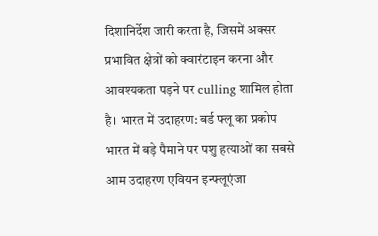दिशानिर्देश जारी करता है, जिसमें अक्सर प्रभावित क्षेत्रों को क्वारंटाइन करना और आवश्यकता पड़ने पर culling शामिल होता है। भारत में उदाहरण: बर्ड फ्लू का प्रकोप भारत में बड़े पैमाने पर पशु हत्याओं का सबसे आम उदाहरण एवियन इन्फ्लूएंजा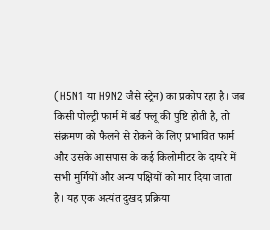(H5N1 या H9N2 जैसे स्ट्रेन) का प्रकोप रहा है। जब किसी पोल्ट्री फार्म में बर्ड फ्लू की पुष्टि होती है, तो संक्रमण को फैलने से रोकने के लिए प्रभावित फार्म और उसके आसपास के कई किलोमीटर के दायरे में सभी मुर्गियों और अन्य पक्षियों को मार दिया जाता है। यह एक अत्यंत दुखद प्रक्रिया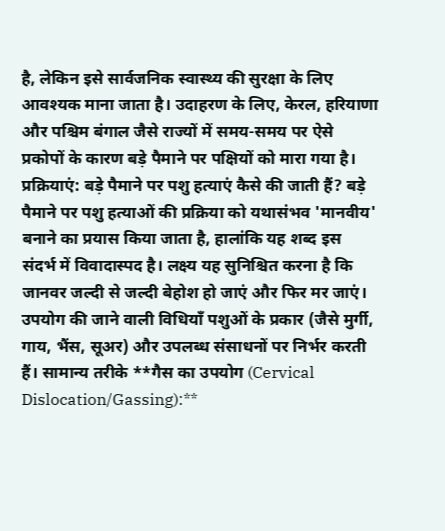है, लेकिन इसे सार्वजनिक स्वास्थ्य की सुरक्षा के लिए आवश्यक माना जाता है। उदाहरण के लिए, केरल, हरियाणा और पश्चिम बंगाल जैसे राज्यों में समय-समय पर ऐसे प्रकोपों के कारण बड़े पैमाने पर पक्षियों को मारा गया है। प्रक्रियाएं: बड़े पैमाने पर पशु हत्याएं कैसे की जाती हैं? बड़े पैमाने पर पशु हत्याओं की प्रक्रिया को यथासंभव 'मानवीय' बनाने का प्रयास किया जाता है, हालांकि यह शब्द इस संदर्भ में विवादास्पद है। लक्ष्य यह सुनिश्चित करना है कि जानवर जल्दी से जल्दी बेहोश हो जाएं और फिर मर जाएं। उपयोग की जाने वाली विधियाँ पशुओं के प्रकार (जैसे मुर्गी, गाय, भैंस, सूअर) और उपलब्ध संसाधनों पर निर्भर करती हैं। सामान्य तरीके **गैस का उपयोग (Cervical Dislocation/Gassing):**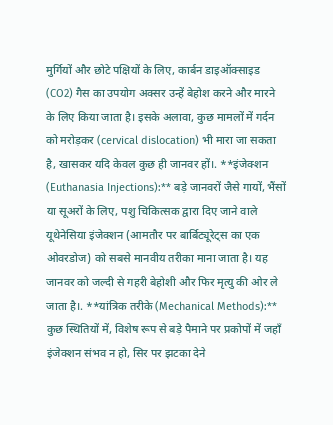मुर्गियों और छोटे पक्षियों के लिए, कार्बन डाइऑक्साइड (CO2) गैस का उपयोग अक्सर उन्हें बेहोश करने और मारने के लिए किया जाता है। इसके अलावा, कुछ मामलों में गर्दन को मरोड़कर (cervical dislocation) भी मारा जा सकता है, खासकर यदि केवल कुछ ही जानवर हों।. **इंजेक्शन (Euthanasia Injections):** बड़े जानवरों जैसे गायों, भैंसों या सूअरों के लिए, पशु चिकित्सक द्वारा दिए जाने वाले यूथेनेसिया इंजेक्शन (आमतौर पर बार्बिट्यूरेट्स का एक ओवरडोज) को सबसे मानवीय तरीका माना जाता है। यह जानवर को जल्दी से गहरी बेहोशी और फिर मृत्यु की ओर ले जाता है।. **यांत्रिक तरीके (Mechanical Methods):** कुछ स्थितियों में, विशेष रूप से बड़े पैमाने पर प्रकोपों में जहाँ इंजेक्शन संभव न हो, सिर पर झटका देने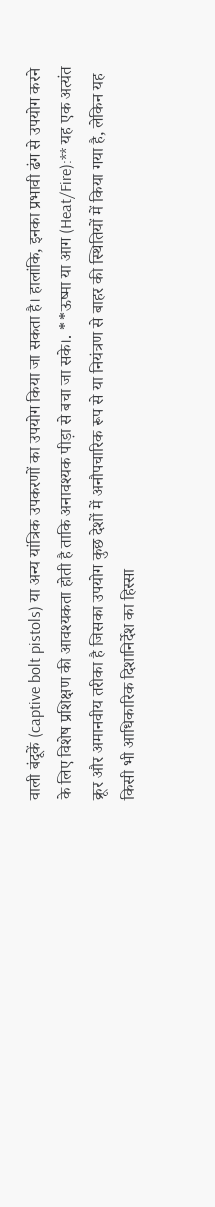वाली बंदूकें (captive bolt pistols) या अन्य यांत्रिक उपकरणों का उपयोग किया जा सकता है। हालांकि, इनका प्रभावी ढंग से उपयोग करने के लिए विशेष प्रशिक्षण की आवश्यकता होती है ताकि अनावश्यक पीड़ा से बचा जा सके।. **ऊष्मा या आग (Heat/Fire):** यह एक अत्यंत क्रूर और अमानवीय तरीका है जिसका उपयोग कुछ देशों में अनौपचारिक रूप से या नियंत्रण से बाहर की स्थितियों में किया गया है, लेकिन यह किसी भी आधिकारिक दिशानिर्देश का हिस्सा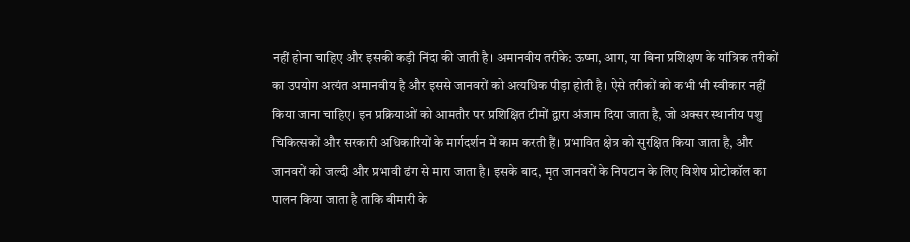नहीं होना चाहिए और इसकी कड़ी निंदा की जाती है। अमानवीय तरीके: ऊष्मा, आग, या बिना प्रशिक्षण के यांत्रिक तरीकों का उपयोग अत्यंत अमानवीय है और इससे जानवरों को अत्यधिक पीड़ा होती है। ऐसे तरीकों को कभी भी स्वीकार नहीं किया जाना चाहिए। इन प्रक्रियाओं को आमतौर पर प्रशिक्षित टीमों द्वारा अंजाम दिया जाता है, जो अक्सर स्थानीय पशु चिकित्सकों और सरकारी अधिकारियों के मार्गदर्शन में काम करती हैं। प्रभावित क्षेत्र को सुरक्षित किया जाता है, और जानवरों को जल्दी और प्रभावी ढंग से मारा जाता है। इसके बाद, मृत जानवरों के निपटान के लिए विशेष प्रोटोकॉल का पालन किया जाता है ताकि बीमारी के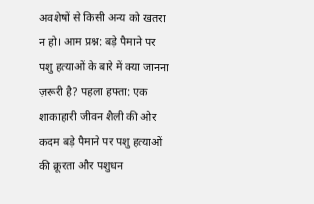अवशेषों से किसी अन्य को खतरा न हो। आम प्रश्न: बड़े पैमाने पर पशु हत्याओं के बारे में क्या जानना ज़रूरी है? पहला हफ्ता: एक शाकाहारी जीवन शैली की ओर कदम बड़े पैमाने पर पशु हत्याओं की क्रूरता और पशुधन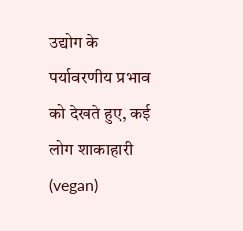उद्योग के पर्यावरणीय प्रभाव को देखते हुए, कई लोग शाकाहारी (vegan)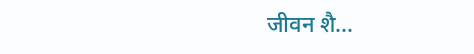जीवन शै…